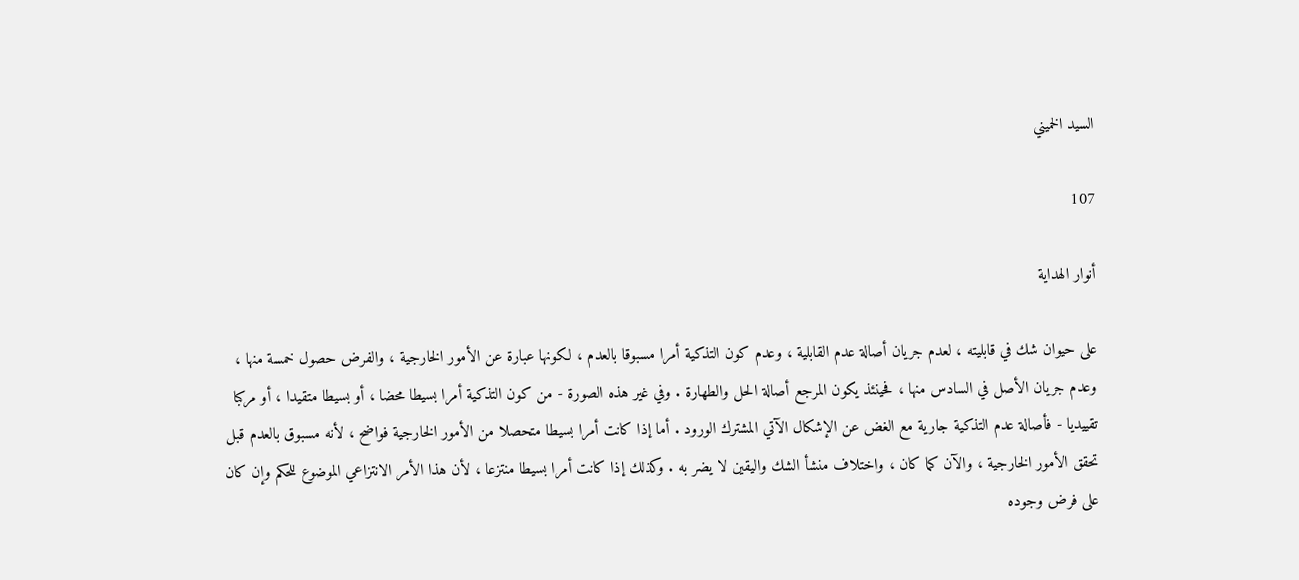السيد الخميني

107

أنوار الهداية

على حيوان شك في قابليته ، لعدم جريان أصالة عدم القابلية ، وعدم كون التذكية أمرا مسبوقا بالعدم ، لكونها عبارة عن الأمور الخارجية ، والفرض حصول خمسة منها ، وعدم جريان الأصل في السادس منها ، فحينئذ يكون المرجع أصالة الحل والطهارة . وفي غير هذه الصورة - من كون التذكية أمرا بسيطا محضا ، أو بسيطا متقيدا ، أو مركبا تقييديا - فأصالة عدم التذكية جارية مع الغض عن الإشكال الآتي المشترك الورود . أما إذا كانت أمرا بسيطا متحصلا من الأمور الخارجية فواضح ، لأنه مسبوق بالعدم قبل تحقق الأمور الخارجية ، والآن كما كان ، واختلاف منشأ الشك واليقين لا يضر به . وكذلك إذا كانت أمرا بسيطا منتزعا ، لأن هذا الأمر الانتزاعي الموضوع للحكم وإن كان على فرض وجوده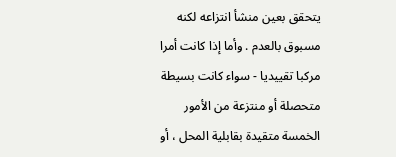يتحقق بعين منشأ انتزاعه لكنه مسبوق بالعدم . وأما إذا كانت أمرا مركبا تقييديا - سواء كانت بسيطة متحصلة أو منتزعة من الأمور الخمسة متقيدة بقابلية المحل ، أو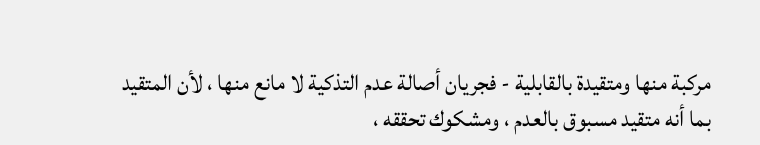مركبة منها ومتقيدة بالقابلية - فجريان أصالة عدم التذكية لا مانع منها ، لأن المتقيد بما أنه متقيد مسبوق بالعدم ، ومشكوك تحققه ،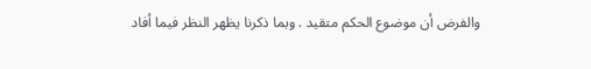والفرض أن موضوع الحكم متقيد . وبما ذكرنا يظهر النظر فيما أفاد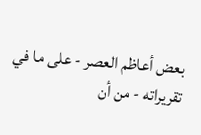بعض أعاظم العصر - على ما في تقريراته - من أن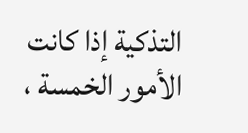التذكية إذا كانت الأمور الخمسة ،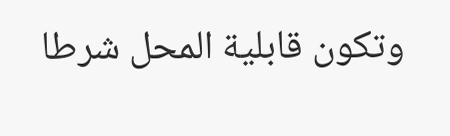وتكون قابلية المحل شرطا